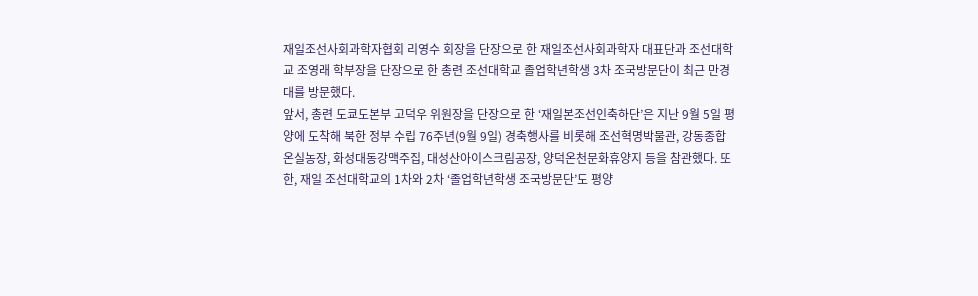재일조선사회과학자협회 리영수 회장을 단장으로 한 재일조선사회과학자 대표단과 조선대학교 조영래 학부장을 단장으로 한 총련 조선대학교 졸업학년학생 3차 조국방문단이 최근 만경대를 방문했다.
앞서, 총련 도쿄도본부 고덕우 위원장을 단장으로 한 ‘재일본조선인축하단’은 지난 9월 5일 평양에 도착해 북한 정부 수립 76주년(9월 9일) 경축행사를 비롯해 조선혁명박물관, 강동종합온실농장, 화성대동강맥주집, 대성산아이스크림공장, 양덕온천문화휴양지 등을 참관했다. 또한, 재일 조선대학교의 1차와 2차 ‘졸업학년학생 조국방문단’도 평양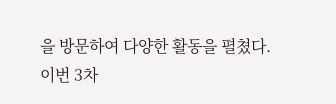을 방문하여 다양한 활동을 펼쳤다.
이번 3차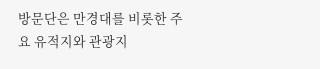방문단은 만경대를 비롯한 주요 유적지와 관광지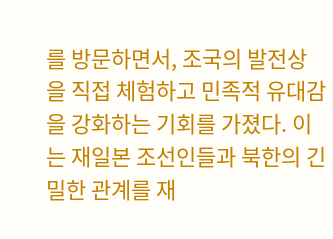를 방문하면서, 조국의 발전상을 직접 체험하고 민족적 유대감을 강화하는 기회를 가졌다. 이는 재일본 조선인들과 북한의 긴밀한 관계를 재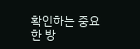확인하는 중요한 방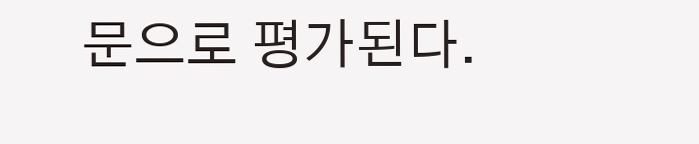문으로 평가된다.